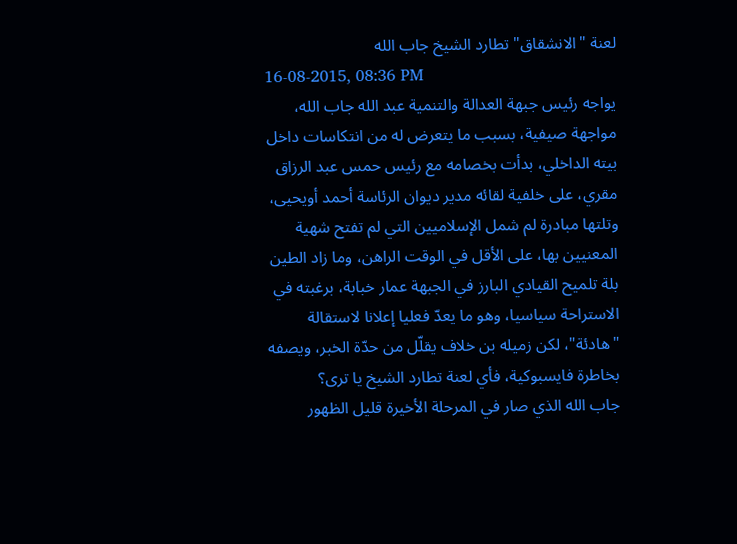لعنة "الانشقاق" تطارد الشيخ جاب الله
16-08-2015, 08:36 PM
يواجه رئيس جبهة العدالة والتنمية عبد الله جاب الله، مواجهة صيفية، بسبب ما يتعرض له من انتكاسات داخل بيته الداخلي، بدأت بخصامه مع رئيس حمس عبد الرزاق مقري، على خلفية لقائه مدير ديوان الرئاسة أحمد أويحيى، وتلتها مبادرة لم شمل الإسلاميين التي لم تفتح شهية المعنيين بها، على الأقل في الوقت الراهن، وما زاد الطين بلة تلميح القيادي البارز في الجبهة عمار خبابة، برغبته في الاستراحة سياسيا، وهو ما يعدّ فعليا إعلانا لاستقالة "هادئة"، لكن زميله بن خلاف يقلّل من حدّة الخبر، ويصفه بخاطرة فايسبوكية، فأي لعنة تطارد الشيخ يا ترى؟
جاب الله الذي صار في المرحلة الأخيرة قليل الظهور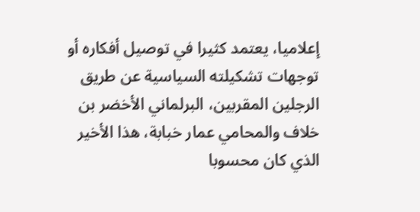إعلاميا، يعتمد كثيرا في توصيل أفكاره أو توجهات تشكيلته السياسية عن طريق الرجلين المقربين، البرلماني الأخضر بن خلاف والمحامي عمار خبابة، هذا الأخير الذي كان محسوبا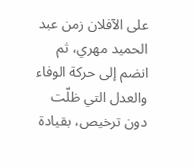على الآفلان زمن عبد الحميد مهري، ثم انضم إلى حركة الوفاء والعدل التي ظلّت دون ترخيص، بقيادة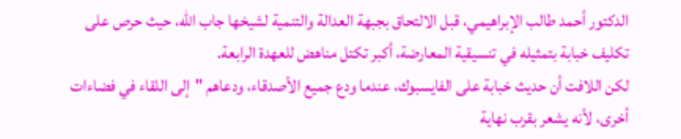الدكتور أحمد طالب الإبراهيمي، قبل الالتحاق بجبهة العدالة والتنمية لشيخها جاب الله، حيث حرص على تكليف خبابة بتمثيله في تنسيقية المعارضة، أكبر تكتل مناهض للعهدة الرابعة.
لكن اللافت أن حديث خبابة على الفايسبوك، عندما ودع جميع الأصدقاء، ودعاهم "إلى اللقاء في فضاءات أخرى، لأنه يشعر بقرب نهاية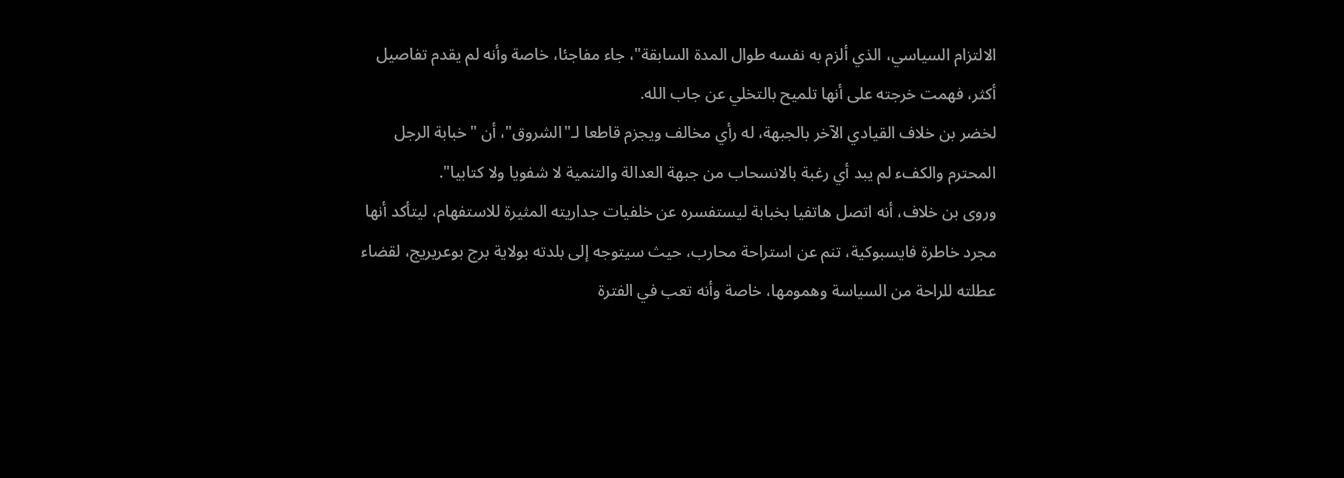الالتزام السياسي، الذي ألزم به نفسه طوال المدة السابقة"، جاء مفاجئا، خاصة وأنه لم يقدم تفاصيل أكثر، فهمت خرجته على أنها تلميح بالتخلي عن جاب الله.
لخضر بن خلاف القيادي الآخر بالجبهة، له رأي مخالف ويجزم قاطعا لـ"الشروق"، أن "خبابة الرجل المحترم والكفء لم يبد أي رغبة بالانسحاب من جبهة العدالة والتنمية لا شفويا ولا كتابيا".
وروى بن خلاف، أنه اتصل هاتفيا بخبابة ليستفسره عن خلفيات جداريته المثيرة للاستفهام، ليتأكد أنها مجرد خاطرة فايسبوكية، تنم عن استراحة محارب، حيث سيتوجه إلى بلدته بولاية برج بوعريريج، لقضاء عطلته للراحة من السياسة وهمومها، خاصة وأنه تعب في الفترة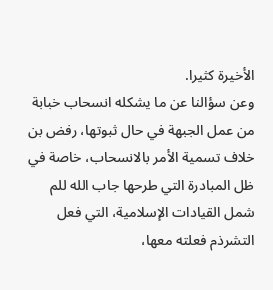الأخيرة كثيرا.
وعن سؤالنا عن ما يشكله انسحاب خبابة من عمل الجبهة في حال ثبوتها، رفض بن خلاف تسمية الأمر بالانسحاب، خاصة في ظل المبادرة التي طرحها جاب الله للم شمل القيادات الإسلامية، التي فعل التشرذم فعلته معها،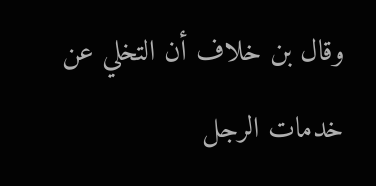وقال بن خلاف أن التخلي عن خدمات الرجل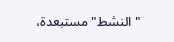"النشط" مستبعدة،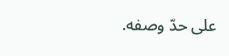على حدّ وصفه.